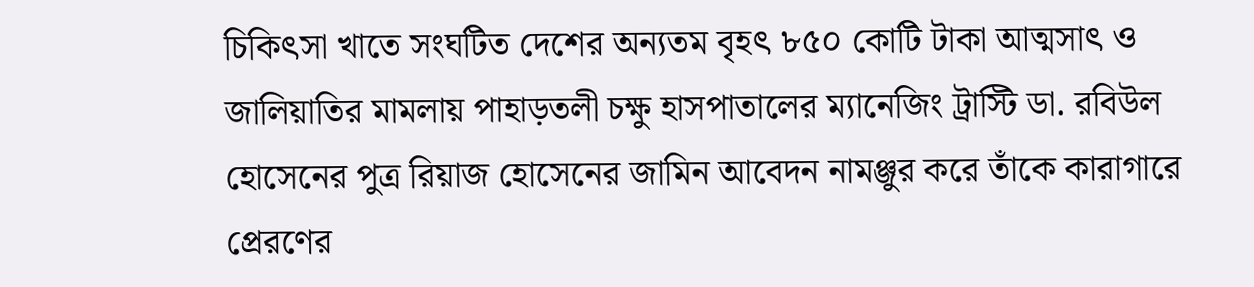চিকিৎসা খাতে সংঘটিত দেশের অন্যতম বৃহৎ ৮৫০ কোটি টাকা আত্মসাৎ ও জালিয়াতির মামলায় পাহাড়তলী চক্ষু হাসপাতালের ম্যানেজিং ট্রাস্টি ডা. রবিউল হোসেনের পুত্র রিয়াজ হোসেনের জামিন আবেদন নামঞ্জুর করে তাঁকে কারাগারে প্রেরণের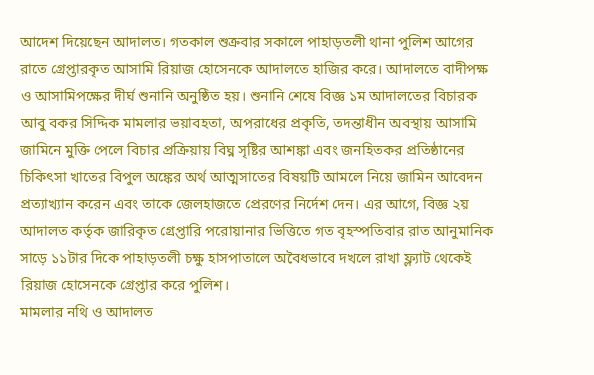আদেশ দিয়েছেন আদালত। গতকাল শুক্রবার সকালে পাহাড়তলী থানা পুলিশ আগের রাতে গ্রেপ্তারকৃত আসামি রিয়াজ হোসেনকে আদালতে হাজির করে। আদালতে বাদীপক্ষ ও আসামিপক্ষের দীর্ঘ শুনানি অনুষ্ঠিত হয়। শুনানি শেষে বিজ্ঞ ১ম আদালতের বিচারক আবু বকর সিদ্দিক মামলার ভয়াবহতা, অপরাধের প্রকৃতি, তদন্তাধীন অবস্থায় আসামি জামিনে মুক্তি পেলে বিচার প্রক্রিয়ায় বিঘ্ন সৃষ্টির আশঙ্কা এবং জনহিতকর প্রতিষ্ঠানের চিকিৎসা খাতের বিপুল অঙ্কের অর্থ আত্মসাতের বিষয়টি আমলে নিয়ে জামিন আবেদন প্রত্যাখ্যান করেন এবং তাকে জেলহাজতে প্রেরণের নির্দেশ দেন। এর আগে, বিজ্ঞ ২য় আদালত কর্তৃক জারিকৃত গ্রেপ্তারি পরোয়ানার ভিত্তিতে গত বৃহস্পতিবার রাত আনুমানিক সাড়ে ১১টার দিকে পাহাড়তলী চক্ষু হাসপাতালে অবৈধভাবে দখলে রাখা ফ্ল্যাট থেকেই রিয়াজ হোসেনকে গ্রেপ্তার করে পুলিশ।
মামলার নথি ও আদালত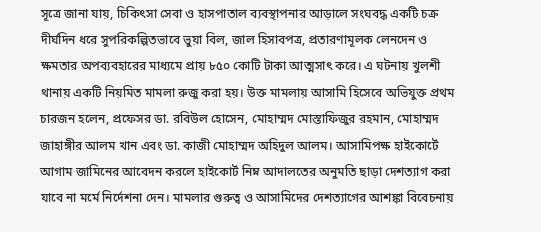সূত্রে জানা যায়, চিকিৎসা সেবা ও হাসপাতাল ব্যবস্থাপনার আড়ালে সংঘবদ্ধ একটি চক্র দীর্ঘদিন ধরে সুপরিকল্পিতভাবে ভুয়া বিল, জাল হিসাবপত্র, প্রতারণামূলক লেনদেন ও ক্ষমতার অপব্যবহারের মাধ্যমে প্রায় ৮৫০ কোটি টাকা আত্মসাৎ করে। এ ঘটনায় খুলশী থানায় একটি নিয়মিত মামলা রুজু করা হয়। উক্ত মামলায় আসামি হিসেবে অভিযুক্ত প্রথম চারজন হলেন, প্রফেসর ডা. রবিউল হোসেন, মোহাম্মদ মোস্তাফিজুর রহমান, মোহাম্মদ জাহাঙ্গীর আলম খান এবং ডা. কাজী মোহাম্মদ অহিদুল আলম। আসামিপক্ষ হাইকোর্টে আগাম জামিনের আবেদন করলে হাইকোর্ট নিম্ন আদালতের অনুমতি ছাড়া দেশত্যাগ করা যাবে না মর্মে নির্দেশনা দেন। মামলার গুরুত্ব ও আসামিদের দেশত্যাগের আশঙ্কা বিবেচনায়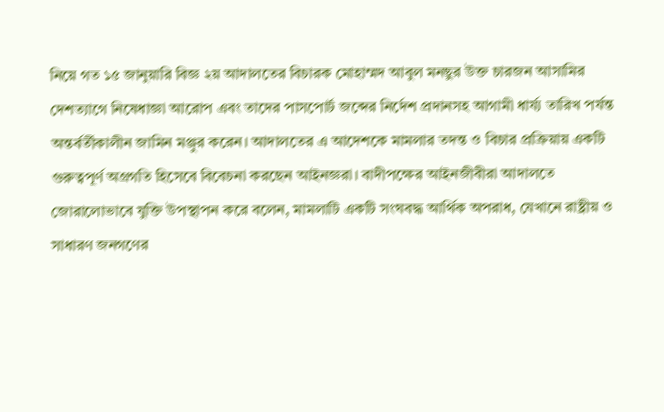নিয়ে গত ১৫ জানুয়ারি বিজ্ঞ ২য় আদালতের বিচারক মোহাম্মদ আবুল মনছুর উক্ত চারজন আসামির দেশত্যাগে নিষেধাজ্ঞা আরোপ এবং তাদের পাসপোর্ট জব্দের নির্দেশ প্রদানসহ আগামী ধার্য্য তারিখ পর্যন্ত অন্তর্বর্তীকালীন জামিন মঞ্জুর করেন। আদালতের এ আদেশকে মামলার তদন্ত ও বিচার প্রক্রিয়ায় একটি গুরুত্বপূর্ণ অগ্রগতি হিসেবে বিবেচনা করছেন আইনজ্ঞরা। বাদীপক্ষের আইনজীবীরা আদালতে জোরালোভাবে যুক্তি উপস্থাপন করে বলেন, মামলাটি একটি সংঘবদ্ধ আর্থিক অপরাধ, যেখানে রাষ্ট্রীয় ও সাধারণ জনগণের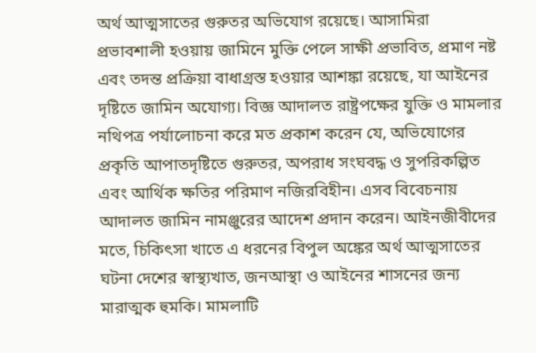অর্থ আত্মসাতের গুরুতর অভিযোগ রয়েছে। আসামিরা প্রভাবশালী হওয়ায় জামিনে মুক্তি পেলে সাক্ষী প্রভাবিত, প্রমাণ নষ্ট এবং তদন্ত প্রক্রিয়া বাধাগ্রস্ত হওয়ার আশঙ্কা রয়েছে, যা আইনের দৃষ্টিতে জামিন অযোগ্য। বিজ্ঞ আদালত রাষ্ট্রপক্ষের যুক্তি ও মামলার নথিপত্র পর্যালোচনা করে মত প্রকাশ করেন যে, অভিযোগের প্রকৃতি আপাতদৃষ্টিতে গুরুতর, অপরাধ সংঘবদ্ধ ও সুপরিকল্পিত এবং আর্থিক ক্ষতির পরিমাণ নজিরবিহীন। এসব বিবেচনায় আদালত জামিন নামঞ্জুরের আদেশ প্রদান করেন। আইনজীবীদের মতে, চিকিৎসা খাতে এ ধরনের বিপুল অঙ্কের অর্থ আত্মসাতের ঘটনা দেশের স্বাস্থ্যখাত, জনআস্থা ও আইনের শাসনের জন্য মারাত্মক হুমকি। মামলাটি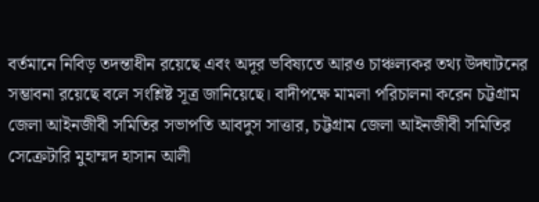বর্তমানে নিবিড় তদন্তাধীন রয়েছে এবং অদূর ভবিষ্যতে আরও চাঞ্চল্যকর তথ্য উদ্ঘাটনের সম্ভাবনা রয়েছে বলে সংশ্লিষ্ট সূত্র জানিয়েছে। বাদীপক্ষে মামলা পরিচালনা করেন চট্টগ্রাম জেলা আইনজীবী সমিতির সভাপতি আবদুস সাত্তার, চট্টগ্রাম জেলা আইনজীবী সমিতির সেক্রেটারি মুহাম্মদ হাসান আলী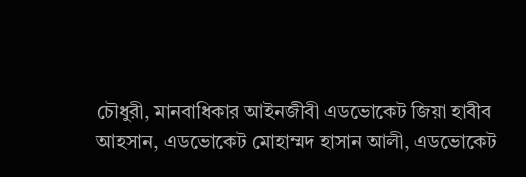চৌধুরী, মানবাধিকার আইনজীবী এডভোকেট জিয়া হাবীব আহসান, এডভোকেট মোহাম্মদ হাসান আলী, এডভোকেট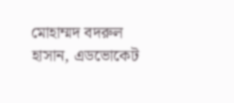মোহাম্মদ বদরুল হাসান, এডভোকেট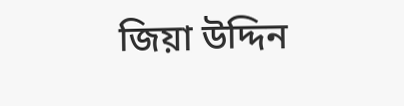জিয়া উদ্দিন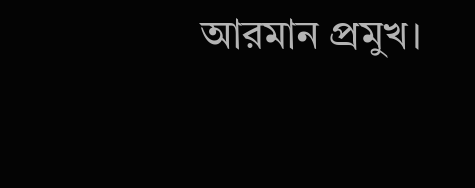আরমান প্রমুখ।